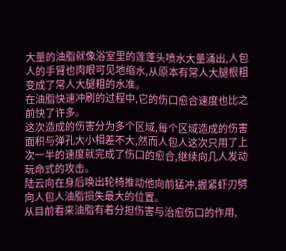大量的油脂就像浴室里的莲蓬头喷水大量涌出,人包人的手臂也肉眼可见地缩水,从原本有常人大腿根粗变成了常人大腿粗的水准。
在油脂快速冲刷的过程中,它的伤口愈合速度也比之前快了许多。
这次造成的伤害分为多个区域,每个区域造成的伤害面积与弹孔大小相差不大,然而人包人这次只用了上次一半的速度就完成了伤口的愈合,继续向几人发动玩命式的攻击。
陆云向在身后唤出轮椅推动他向前猛冲,握紧虾刃劈向人包人油脂损失最大的位置。
从目前看来油脂有着分担伤害与治愈伤口的作用,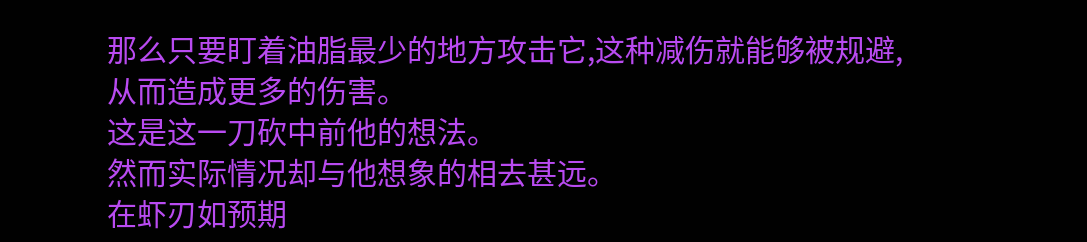那么只要盯着油脂最少的地方攻击它,这种减伤就能够被规避,从而造成更多的伤害。
这是这一刀砍中前他的想法。
然而实际情况却与他想象的相去甚远。
在虾刃如预期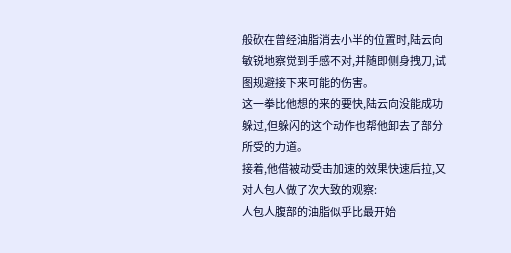般砍在曾经油脂消去小半的位置时,陆云向敏锐地察觉到手感不对,并随即侧身拽刀,试图规避接下来可能的伤害。
这一拳比他想的来的要快,陆云向没能成功躲过,但躲闪的这个动作也帮他卸去了部分所受的力道。
接着,他借被动受击加速的效果快速后拉,又对人包人做了次大致的观察:
人包人腹部的油脂似乎比最开始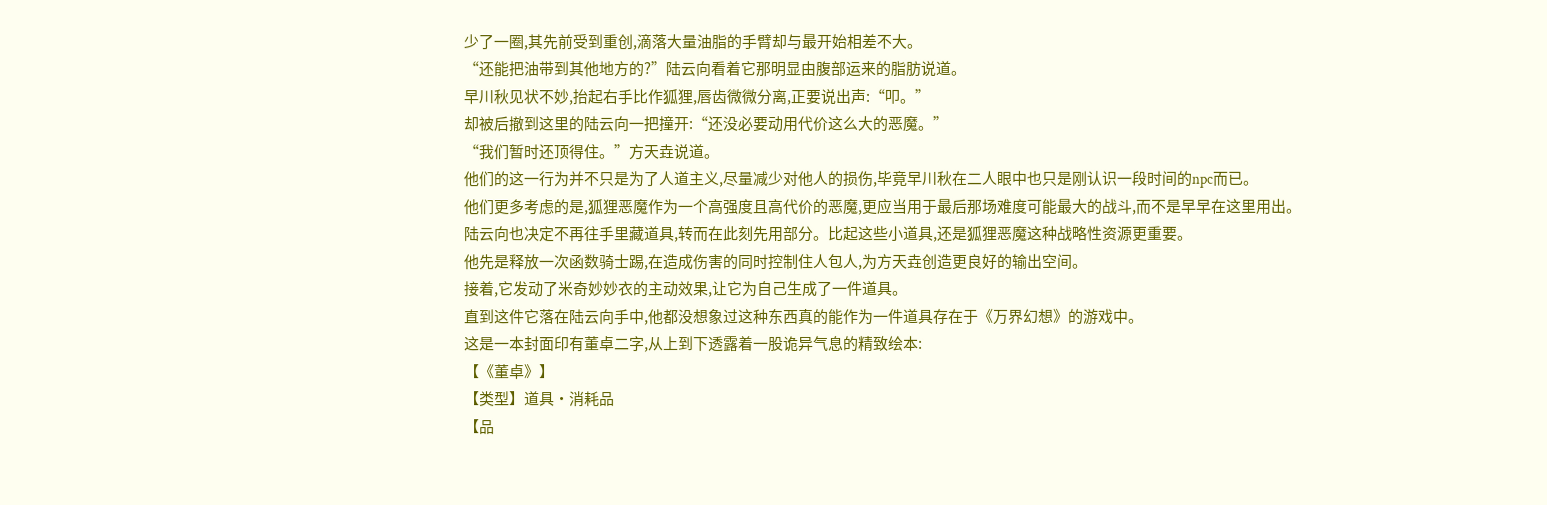少了一圈,其先前受到重创,滴落大量油脂的手臂却与最开始相差不大。
“还能把油带到其他地方的?”陆云向看着它那明显由腹部运来的脂肪说道。
早川秋见状不妙,抬起右手比作狐狸,唇齿微微分离,正要说出声:“叩。”
却被后撤到这里的陆云向一把撞开:“还没必要动用代价这么大的恶魔。”
“我们暂时还顶得住。”方天垚说道。
他们的这一行为并不只是为了人道主义,尽量减少对他人的损伤,毕竟早川秋在二人眼中也只是刚认识一段时间的npc而已。
他们更多考虑的是,狐狸恶魔作为一个高强度且高代价的恶魔,更应当用于最后那场难度可能最大的战斗,而不是早早在这里用出。
陆云向也决定不再往手里藏道具,转而在此刻先用部分。比起这些小道具,还是狐狸恶魔这种战略性资源更重要。
他先是释放一次函数骑士踢,在造成伤害的同时控制住人包人,为方天垚创造更良好的输出空间。
接着,它发动了米奇妙妙衣的主动效果,让它为自己生成了一件道具。
直到这件它落在陆云向手中,他都没想象过这种东西真的能作为一件道具存在于《万界幻想》的游戏中。
这是一本封面印有董卓二字,从上到下透露着一股诡异气息的精致绘本:
【《董卓》】
【类型】道具•消耗品
【品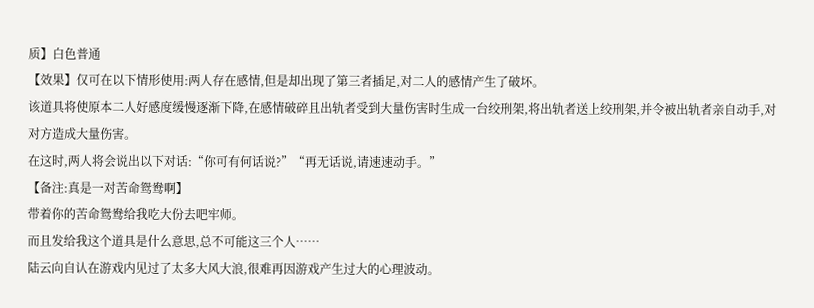质】白色普通
【效果】仅可在以下情形使用:两人存在感情,但是却出现了第三者插足,对二人的感情产生了破坏。
该道具将使原本二人好感度缓慢逐渐下降,在感情破碎且出轨者受到大量伤害时生成一台绞刑架,将出轨者送上绞刑架,并令被出轨者亲自动手,对对方造成大量伤害。
在这时,两人将会说出以下对话:“你可有何话说?”“再无话说,请速速动手。”
【备注:真是一对苦命鸳鸯啊】
带着你的苦命鸳鸯给我吃大份去吧牢师。
而且发给我这个道具是什么意思,总不可能这三个人……
陆云向自认在游戏内见过了太多大风大浪,很难再因游戏产生过大的心理波动。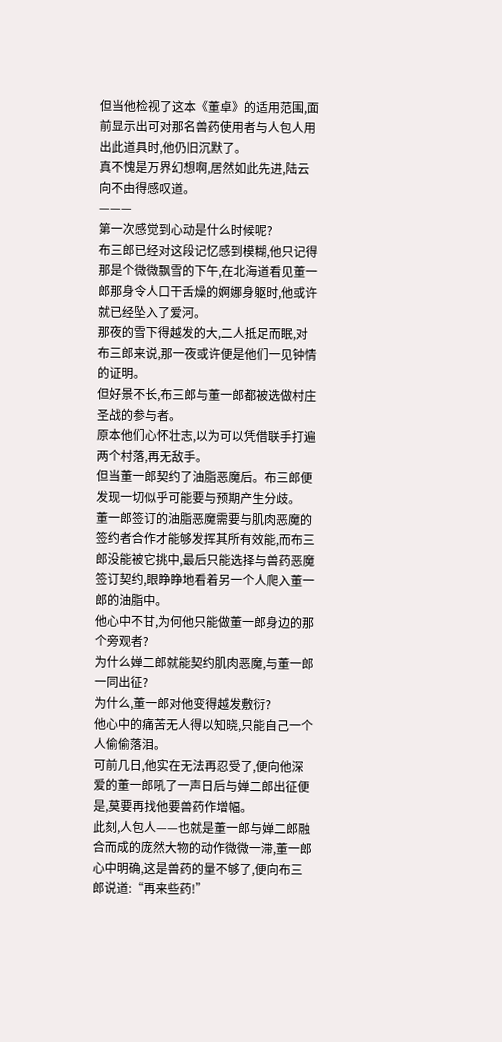但当他检视了这本《董卓》的适用范围,面前显示出可对那名兽药使用者与人包人用出此道具时,他仍旧沉默了。
真不愧是万界幻想啊,居然如此先进,陆云向不由得感叹道。
———
第一次感觉到心动是什么时候呢?
布三郎已经对这段记忆感到模糊,他只记得那是个微微飘雪的下午,在北海道看见董一郎那身令人口干舌燥的婀娜身躯时,他或许就已经坠入了爱河。
那夜的雪下得越发的大,二人抵足而眠,对布三郎来说,那一夜或许便是他们一见钟情的证明。
但好景不长,布三郎与董一郎都被选做村庄圣战的参与者。
原本他们心怀壮志,以为可以凭借联手打遍两个村落,再无敌手。
但当董一郎契约了油脂恶魔后。布三郎便发现一切似乎可能要与预期产生分歧。
董一郎签订的油脂恶魔需要与肌肉恶魔的签约者合作才能够发挥其所有效能,而布三郎没能被它挑中,最后只能选择与兽药恶魔签订契约,眼睁睁地看着另一个人爬入董一郎的油脂中。
他心中不甘,为何他只能做董一郎身边的那个旁观者?
为什么婵二郎就能契约肌肉恶魔,与董一郎一同出征?
为什么,董一郎对他变得越发敷衍?
他心中的痛苦无人得以知晓,只能自己一个人偷偷落泪。
可前几日,他实在无法再忍受了,便向他深爱的董一郎吼了一声日后与婵二郎出征便是,莫要再找他要兽药作增幅。
此刻,人包人——也就是董一郎与婵二郎融合而成的庞然大物的动作微微一滞,董一郎心中明确,这是兽药的量不够了,便向布三郎说道:“再来些药!”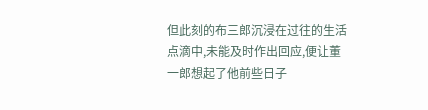但此刻的布三郎沉浸在过往的生活点滴中,未能及时作出回应,便让董一郎想起了他前些日子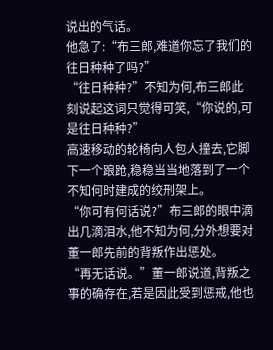说出的气话。
他急了:“布三郎,难道你忘了我们的往日种种了吗?”
“往日种种?”不知为何,布三郎此刻说起这词只觉得可笑,“你说的,可是往日种种?”
高速移动的轮椅向人包人撞去,它脚下一个踉跄,稳稳当当地落到了一个不知何时建成的绞刑架上。
“你可有何话说?”布三郎的眼中滴出几滴泪水,他不知为何,分外想要对董一郎先前的背叛作出惩处。
“再无话说。”董一郎说道,背叛之事的确存在,若是因此受到惩戒,他也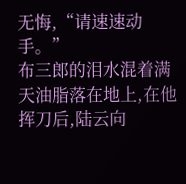无悔,“请速速动手。”
布三郎的泪水混着满天油脂落在地上,在他挥刀后,陆云向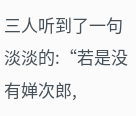三人听到了一句淡淡的:“若是没有婵次郎,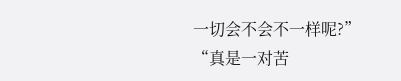一切会不会不一样呢?”
“真是一对苦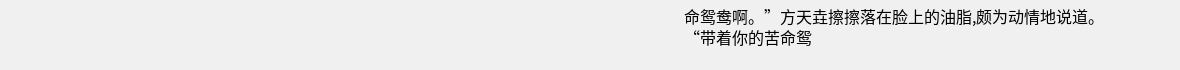命鸳鸯啊。”方天垚擦擦落在脸上的油脂,颇为动情地说道。
“带着你的苦命鸳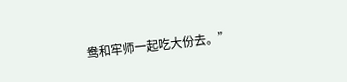鸯和牢师一起吃大份去。”